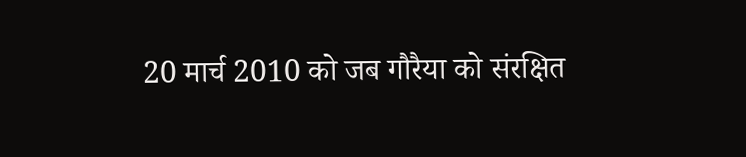20 मार्च 2010 को जब गौरैया को संरक्षित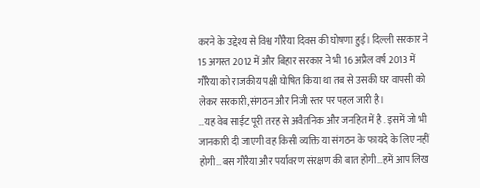करने के उद्देश्य से विश्व गौरैया दिवस की घोषणा हुई। दिल्ली सरकार ने 15 अगस्त 2012 में और बिहार सरकार ने भी 16 अप्रैल वर्ष 2013 में गौरैया को राजकीय पक्षी घोषित किया था तब से उसकी घर वापसी को लेकर सरकारी,संगठन और निजी स्तर पर पहल जारी है।
…यह वेब साईट पूरी तरह से अवैतनिक और जनहित में है . इसमें जो भी जानकारी दी जाएगी वह किसी व्यक्ति या संगठन के फायदे के लिए नहीं होगी…बस गौरैया और पर्यावरण संरक्षण की बात होगी…हमें आप लिख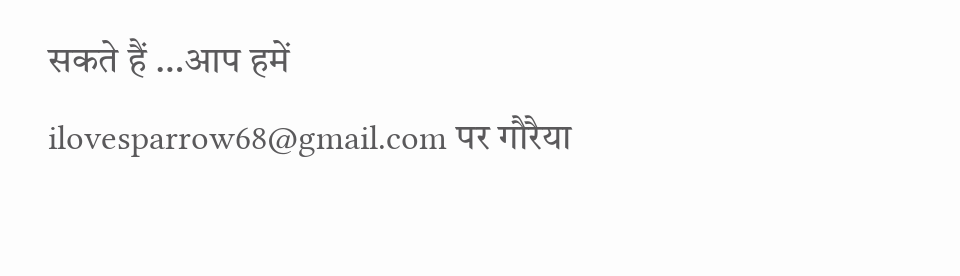सकते हैं …आप हमें ilovesparrow68@gmail.com पर गौरैया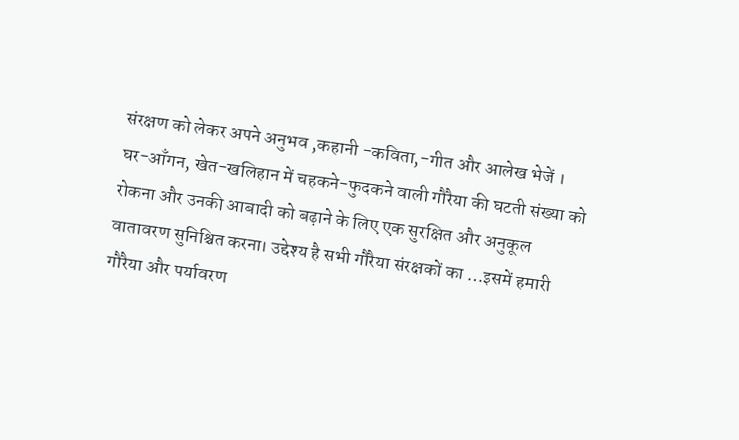संरक्षण को लेकर अपने अनुभव ,कहानी -कविता,-गीत और आलेख भेजें ।
घर-आँगन, खेत-खलिहान में चहकने-फुदकने वाली गौरैया की घटती संख्या को रोकना और उनकी आबादी को बढ़ाने के लिए एक सुरक्षित और अनुकूल वातावरण सुनिश्चित करना। उद्देश्य है सभी गौरैया संरक्षकों का …इसमें हमारी गौरैया और पर्यावरण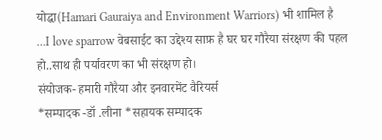योद्धा(Hamari Gauraiya and Environment Warriors) भी शामिल है
…I love sparrow वेबसाईट का उद्देश्य साफ़ है घर घर गौरैया संरक्षण की पहल हो..साथ ही पर्यावरण का भी संरक्षण हो।
संयोजक- हमारी गौरैया और इनवारमेंट वैरियर्स
*सम्पादक -डॉ .लीना *सहायक सम्पादक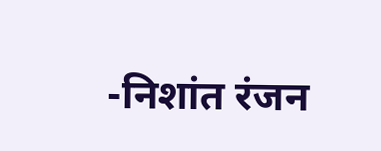-निशांत रंजन